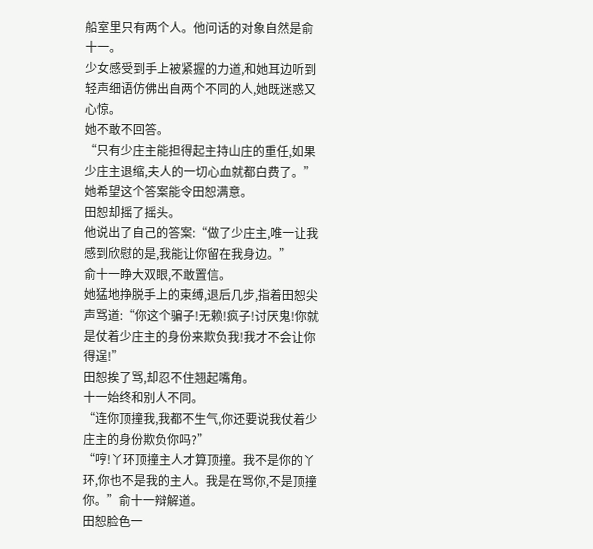船室里只有两个人。他问话的对象自然是俞十一。
少女感受到手上被紧握的力道,和她耳边听到轻声细语仿佛出自两个不同的人,她既迷惑又心惊。
她不敢不回答。
“只有少庄主能担得起主持山庄的重任,如果少庄主退缩,夫人的一切心血就都白费了。”
她希望这个答案能令田恕满意。
田恕却摇了摇头。
他说出了自己的答案:“做了少庄主,唯一让我感到欣慰的是,我能让你留在我身边。”
俞十一睁大双眼,不敢置信。
她猛地挣脱手上的束缚,退后几步,指着田恕尖声骂道:“你这个骗子!无赖!疯子!讨厌鬼!你就是仗着少庄主的身份来欺负我!我才不会让你得逞!”
田恕挨了骂,却忍不住翘起嘴角。
十一始终和别人不同。
“连你顶撞我,我都不生气,你还要说我仗着少庄主的身份欺负你吗?”
“哼!丫环顶撞主人才算顶撞。我不是你的丫环,你也不是我的主人。我是在骂你,不是顶撞你。”俞十一辩解道。
田恕脸色一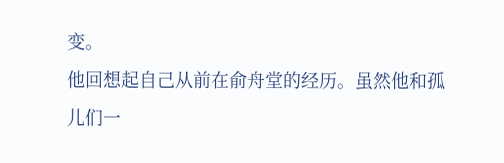变。
他回想起自己从前在俞舟堂的经历。虽然他和孤儿们一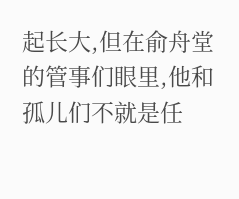起长大,但在俞舟堂的管事们眼里,他和孤儿们不就是任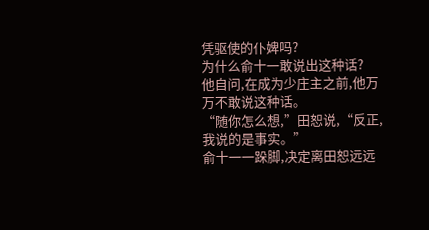凭驱使的仆婢吗?
为什么俞十一敢说出这种话?
他自问,在成为少庄主之前,他万万不敢说这种话。
“随你怎么想,”田恕说,“反正,我说的是事实。”
俞十一一跺脚,决定离田恕远远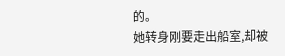的。
她转身刚要走出船室,却被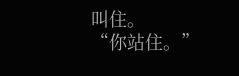叫住。
“你站住。”